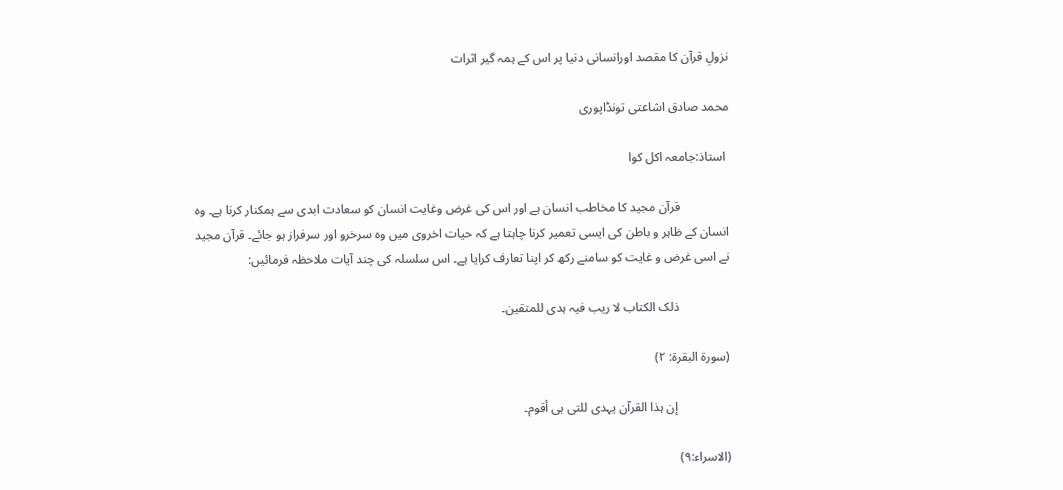نزولِ قرآن کا مقصد اورانسانی دنیا پر اس کے ہمہ گیر اثرات

محمد صادق اشاعتی تونڈاپوری

 استاذ:جامعہ اکل کوا

                قرآن مجید کا مخاطب انسان ہے اور اس کی غرض وغایت انسان کو سعادت ابدی سے ہمکنار کرنا ہے۔ وہ انسان کے ظاہر و باطن کی ایسی تعمیر کرنا چاہتا ہے کہ حیات اخروی میں وہ سرخرو اور سرفراز ہو جائے۔ قرآن مجید نے اسی غرض و غایت کو سامنے رکھ کر اپنا تعارف کرایا ہے۔ اس سلسلہ کی چند آیات ملاحظہ فرمائیں:

                ذلک الکتاب لا ریب فیہ ہدی للمتقین۔

(سورة البقرة: ۲)

                 إن ہذا القرآن یہدی للتی ہی أقوم۔

(الاسراء:۹)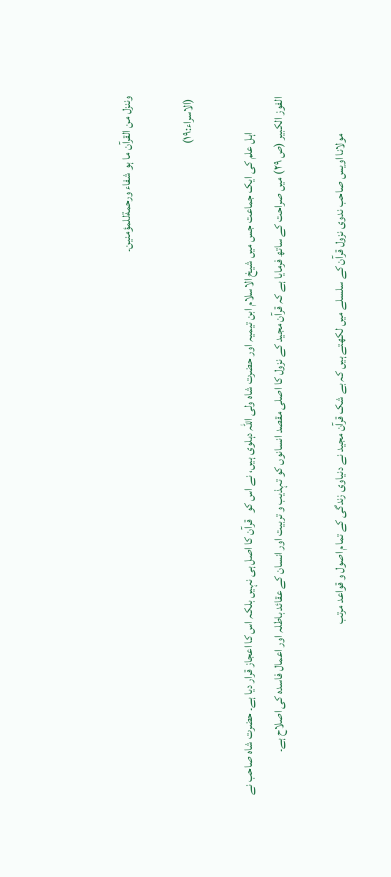وننزل من القرآن ما ہو شفاء ورحمةللمؤمنین۔

 (الاسراء:۱۹)

                اہل علم کی ایک جماعت جس میں شیخ الاسلام ابن تیمیہ اور حضرت شاہ ولی اللہ دہلوی ہیں، نے اس کو   قرآن کا اصل ہی نہیں بلکہ اس کا اعجاز قرار دیا ہے۔ حضرت شاہ صاحب نے الفوز الکبیر (ص ۲۹) میں صراحت کے ساتھ فرمایا ہے کہ قرآن مجید کے نزول کا اصلی مقصد انسانوں کو تہذیب و تربیت اور انسان کے عقائد باطلہ اور اعمال فاسدہ کی اصلاح ہے۔

                مولانا اویس صاحب ندوی نزول قرآن کے سلسلے میں لکھتے ہیں کہ بے شک قرآن مجید نے دنیاوی زندگی کے تمام اصول و قواعد مرتب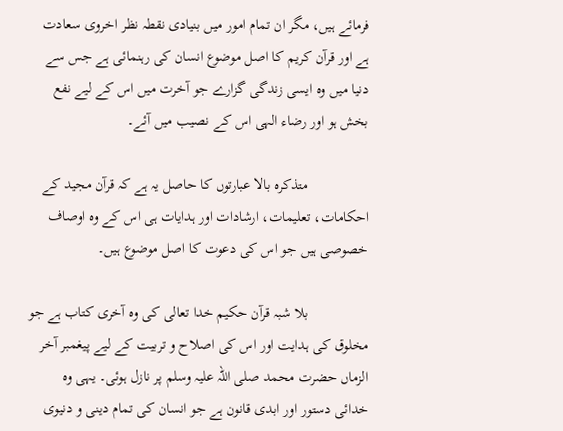فرمائے ہیں، مگر ان تمام امور میں بنیادی نقطہ نظر اخروی سعادت ہے اور قرآن کریم کا اصل موضوع انسان کی رہنمائی ہے جس سے دنیا میں وہ ایسی زندگی گزارے جو آخرت میں اس کے لیے نفع بخش ہو اور رضاء الہی اس کے نصیب میں آئے۔

                متذکرہ بالا عبارتوں کا حاصل یہ ہے کہ قرآن مجید کے احکامات، تعلیمات، ارشادات اور ہدایات ہی اس کے وہ اوصاف خصوصی ہیں جو اس کی دعوت کا اصل موضوع ہیں۔

                بلا شبہ قرآن حکیم خدا تعالی کی وہ آخری کتاب ہے جو مخلوق کی ہدایت اور اس کی اصلاح و تربیت کے لیے پیغمبر آخر الزماں حضرت محمد صلی اللہ علیہ وسلم پر نازل ہوئی۔ یہی وہ خدائی دستور اور ابدی قانون ہے جو انسان کی تمام دینی و دنیوی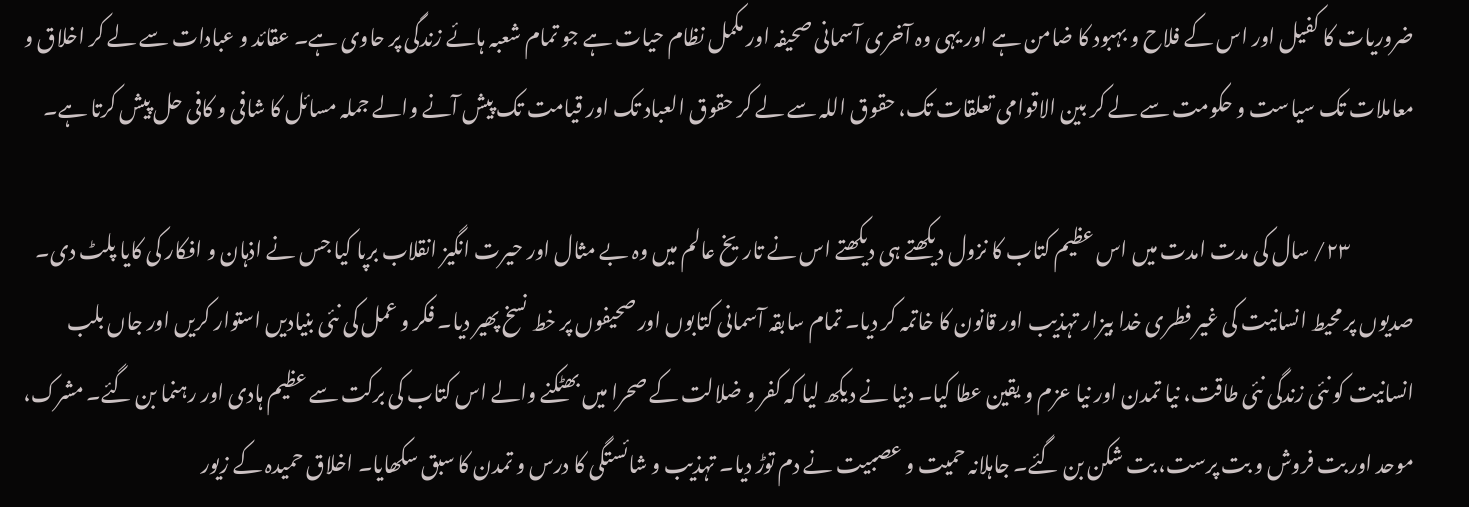ضروریات کا کفیل اور اس کے فلاح و بہبود کا ضامن ہے اور یہی وہ آخری آسمانی صحیفہ اور مکمل نظام حیات ہے جو تمام شعبہ ہائے زندگی پر حاوی ہے۔ عقائد و عبادات سے لے کر اخلاق و معاملات تک سیاست و حکومت سے لے کر بین الاقوامی تعلقات تک، حقوق اللہ سے لے کر حقوق العباد تک اور قیامت تک پیش آنے والے جملہ مسائل کا شافی و کافی حل پیش کرتا ہے۔

                ۲۳/ سال کی مدت امدت میں اس عظیم کتاب کا نزول دیکھتے ہی دیکھتے اس نے تاریخ عالم میں وہ بے مثال اور حیرت انگیز انقلاب برپا کیا جس نے اذہان و افکار کی کایا پلٹ دی۔ صدیوں پر محیط انسانیت کی غیر فطری خدا بیزار تہذیب اور قانون کا خاتمہ کر دیا۔ تمام سابقہ آسمانی کتابوں اور صحیفوں پر خط نسخ پھیر دیا۔ فکر و عمل کی نئی بنیادیں استوار کریں اور جاں بلب انسانیت کو نئی زندگی نئی طاقت، نیا تمدن اور نیا عزم و یقین عطا کیا۔ دنیا نے دیکھ لیا کہ کفر و ضلالت کے صحرا میں بھٹکنے والے اس کتاب کی برکت سے عظیم ہادی اور رہنما بن گئے۔ مشرک، موحد اور بت فروش و بت پرست، بت شکن بن گئے۔ جاہلانہ حمیت و عصبیت نے دم توڑ دیا۔ تہذیب و شائستگی کا درس و تمدن کا سبق سکھایا۔ اخلاق حمیدہ کے زیور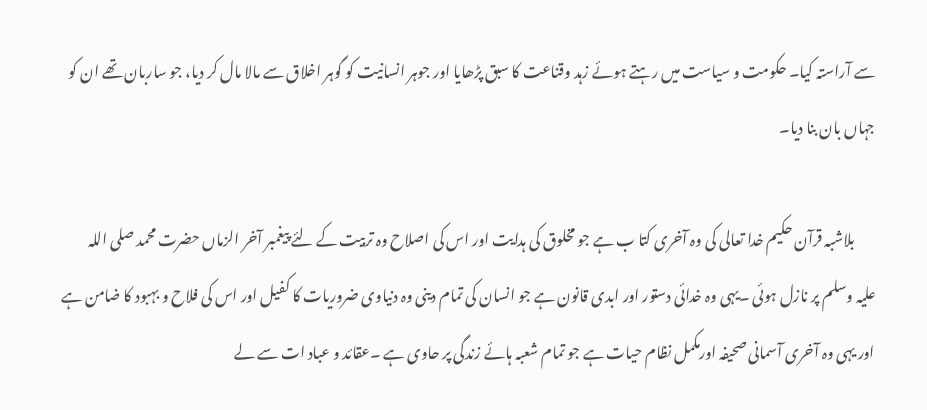سے آراستہ کیا۔ حکومت و سیاست میں رہتے ہوئے زہد وقناعت کا سبق پڑھایا اور جوہر انسانیت کو گوہر اخلاق سے مالا مال کر دیا، جو ساربان تھے ان کو جہاں بان بنا دیا۔

       بلاشبہ قرآن حکیم خدا تعالی کی وہ آخری کتا ب ہے جو مخلوق کی ہدایت اور اس کی اصلاح وہ تربیت کے لئے پیغمبر آخر الزماں حضرت محمد صلی اللہ علیہ وسلم پر نازل ہوئی ۔یہی وہ خدائی دستور اور ابدی قانون ہے جو انسان کی تمام دینی وہ دنیاوی ضروریات کا کفیل اور اس کی فلاح و بہبود کا ضامن ہے اور یہی وہ آخری آسمانی صحیفہ اورمکمل نظام حیات ہے جو تمام شعبہ ہائے زندگی پر حاوی ہے ۔عقائد و عباد ات سے لے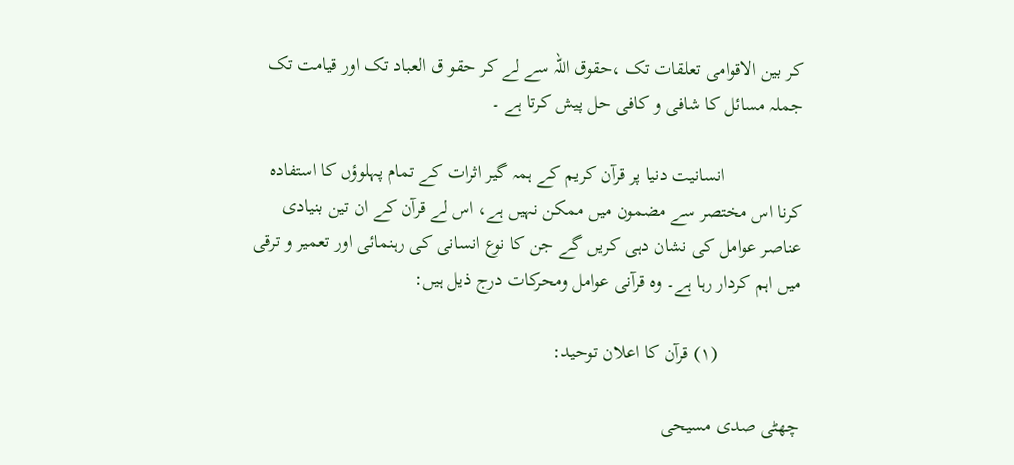کر بین الاقوامی تعلقات تک ،حقوق اللہ سے لے کر حقو ق العباد تک اور قیامت تک جملہ مسائل کا شافی و کافی حل پیش کرتا ہے ۔

                انسانیت دنیا پر قرآن کریم کے ہمہ گیر اثرات کے تمام پہلوؤں کا استفادہ کرنا اس مختصر سے مضمون میں ممکن نہیں ہے، اس لے قرآن کے ان تین بنیادی عناصر عوامل کی نشان دہی کریں گے جن کا نوع انسانی کی رہنمائی اور تعمیر و ترقی میں اہم کردار رہا ہے۔ وہ قرآنی عوامل ومحرکات درج ذیل ہیں:

                 (۱) قرآن کا اعلان توحید:

چھٹی صدی مسیحی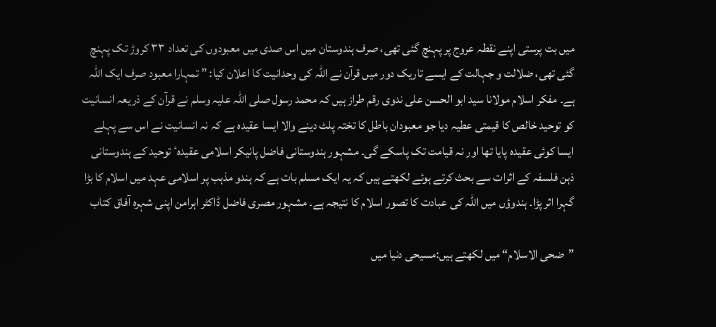میں بت پرستی اپنے نقطہ عروج پر پہنچ گئی تھی، صرف ہندوستان میں اس صدی میں معبودوں کی تعداد ۳۳ کروڑ تک پہنچ گئی تھی، ضلالت و جہالت کے ایسے تاریک دور میں قرآن نے اللہ کی وحدانیت کا اعلان کیا: ” تمہارا معبود صرف ایک اللہ ہے۔ مفکر اسلام مولانا سید ابو الحسن علی ندوی رقم طراز ہیں کہ محمد رسول صلی اللہ علیہ وسلم نے قرآن کے ذریعہ انسانیت کو توحید خالص کا قیمتی عطیہ دیا جو معبودان باطل کا تختہ پلٹ دینے والا ایسا عقیدہ ہے کہ نہ انسانیت نے اس سے پہلے ایسا کوئی عقیدہ پایا تھا اور نہ قیامت تک پاسکے گی۔ مشہور ہندوستانی فاضل پانیکر اسلامی عقیدہٴ توحید کے ہندوستانی ذہن فلسفہ کے اثرات سے بحث کرتے ہوئے لکھتے ہیں کہ یہ ایک مسلم بات ہے کہ ہندو مذہب پر اسلامی عہد میں اسلام کا بڑا گہرا اثر پڑا۔ ہندوؤں میں اللہ کی عبادت کا تصور اسلام کا نتیجہ ہے۔ مشہور مصری فاضل ڈاکٹر اہرامن اپنی شہرہ آفاق کتاب

”ضحی الاسلام“ میں لکھتے ہیں:مسیحی دنیا میں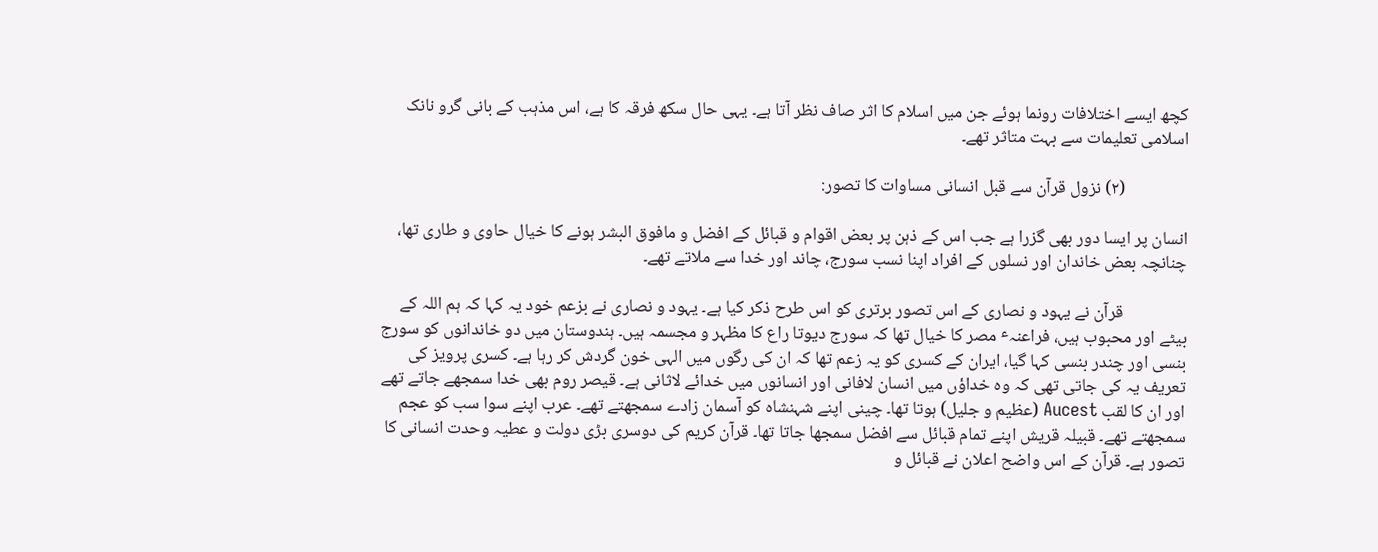کچھ ایسے اختلافات رونما ہوئے جن میں اسلام کا اثر صاف نظر آتا ہے۔ یہی حال سکھ فرقہ کا ہے، اس مذہب کے بانی گرو نانک اسلامی تعلیمات سے بہت متاثر تھے۔

                (۲) نزول قرآن سے قبل انسانی مساوات کا تصور:

انسان پر ایسا دور بھی گزرا ہے جب اس کے ذہن پر بعض اقوام و قبائل کے افضل و مافوق البشر ہونے کا خیال حاوی و طاری تھا، چنانچہ بعض خاندان اور نسلوں کے افراد اپنا نسب سورج، چاند اور خدا سے ملاتے تھے۔

                قرآن نے یہود و نصاری کے اس تصور برتری کو اس طرح ذکر کیا ہے۔ یہود و نصاری نے بزعم خود یہ کہا کہ ہم اللہ کے بیٹے اور محبوب ہیں، فراعنہٴ مصر کا خیال تھا کہ سورج دیوتا راع کا مظہر و مجسمہ ہیں۔ ہندوستان میں دو خاندانوں کو سورج بنسی اور چندر بنسی کہا گیا، ایران کے کسری کو یہ زعم تھا کہ ان کی رگوں میں الہی خون گردش کر رہا ہے۔ کسری پرویز کی تعریف یہ کی جاتی تھی کہ وہ خداؤں میں انسان لافانی اور انسانوں میں خدائے لاثانی ہے۔ قیصر روم بھی خدا سمجھے جاتے تھے اور ان کا لقب Aucest (عظیم و جلیل) ہوتا تھا۔ چینی اپنے شہنشاہ کو آسمان زادے سمجھتے تھے۔ عرب اپنے سوا سب کو عجم سمجھتے تھے۔ قبیلہ قریش اپنے تمام قبائل سے افضل سمجھا جاتا تھا۔ قرآن کریم کی دوسری بڑی دولت و عطیہ وحدت انسانی کا تصور ہے۔ قرآن کے اس واضح اعلان نے قبائل و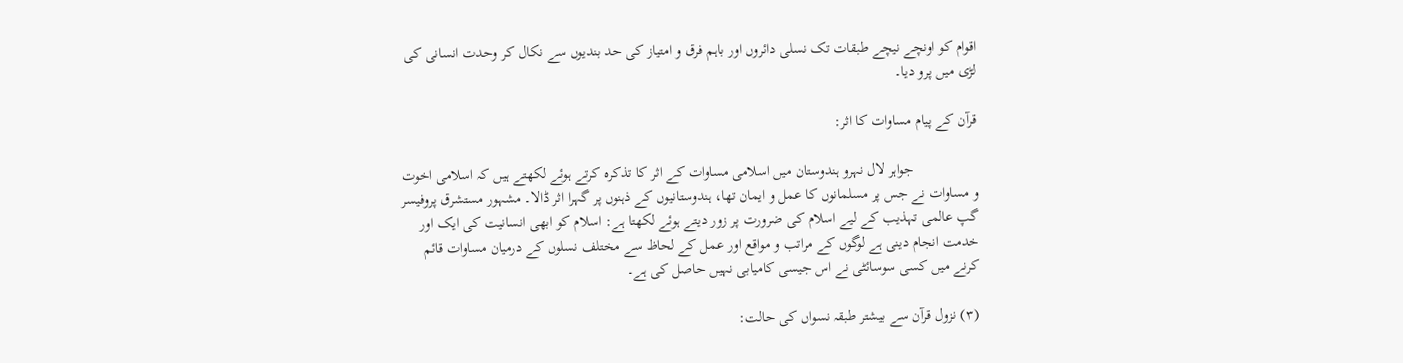اقوام کو اونچے نیچے طبقات تک نسلی دائروں اور باہم فرق و امتیاز کی حد بندیوں سے نکال کر وحدت انسانی کی لڑی میں پرو دیا۔

قرآن کے پیام مساوات کا اثر:

                 جواہر لال نہرو ہندوستان میں اسلامی مساوات کے اثر کا تذکرہ کرتے ہوئے لکھتے ہیں کہ اسلامی اخوت و مساوات نے جس پر مسلمانوں کا عمل و ایمان تھا، ہندوستانیوں کے ذہنوں پر گہرا اثر ڈالا۔ مشہور مستشرق پروفیسر گپ عالمی تہذیب کے لیے اسلام کی ضرورت پر زور دیتے ہوئے لکھتا ہے: اسلام کو ابھی انسانیت کی ایک اور خدمت انجام دینی ہے لوگوں کے مراتب و مواقع اور عمل کے لحاظ سے مختلف نسلوں کے درمیان مساوات قائم کرنے میں کسی سوسائٹی نے اس جیسی کامیابی نہیں حاصل کی ہے۔

(۳) نزول قرآن سے بیشتر طبقہ نسواں کی حالت: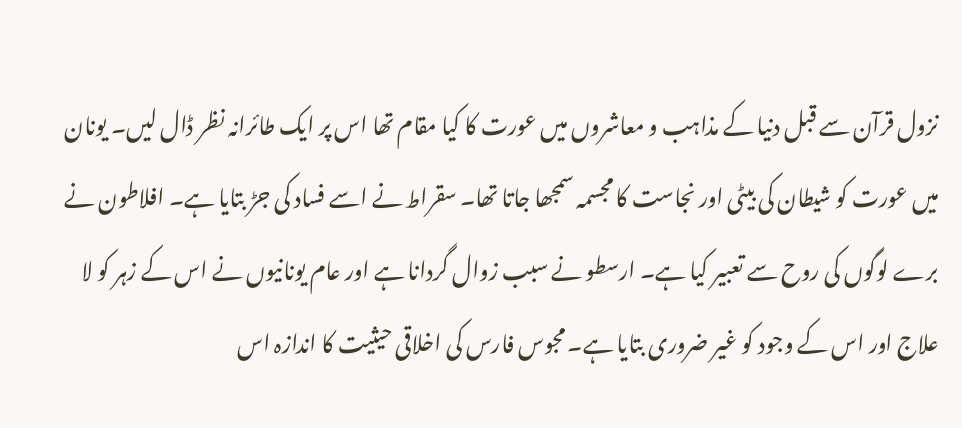نزول قرآن سے قبل دنیا کے مذاہب و معاشروں میں عورت کا کیا مقام تھا اس پر ایک طائرانہ نظر ڈال لیں۔ یونان میں عورت کو شیطان کی بیٹی اور نجاست کا مجسمہ سمجھا جاتا تھا۔ سقراط نے اسے فساد کی جڑ بتایا ہے۔ افلاطون نے برے لوگوں کی روح سے تعبیر کیا ہے۔ ارسطو نے سبب زوال گردانا ہے اور عام یونانیوں نے اس کے زہر کو لا علاج اور اس کے وجود کو غیر ضروری بتایا ہے۔ مجوس فارس کی اخلاقی حیثیت کا اندازہ اس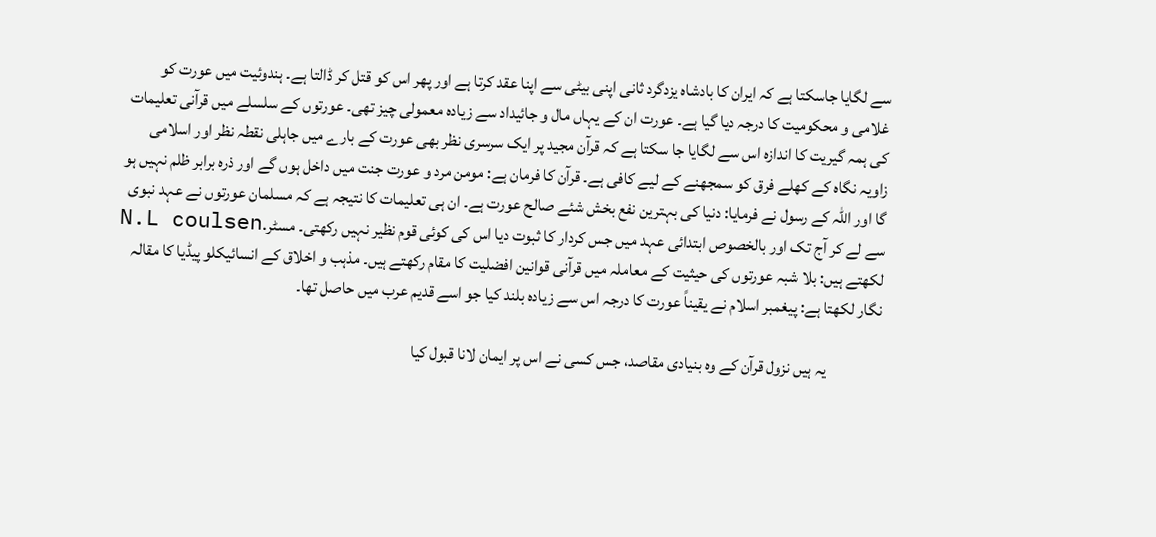سے لگایا جاسکتا ہے کہ ایران کا بادشاہ یزدگرد ثانی اپنی بیٹی سے اپنا عقد کرتا ہے اور پھر اس کو قتل کر ڈالتا ہے۔ ہندوئیت میں عورت کو غلامی و محکومیت کا درجہ دیا گیا ہے۔ عورت ان کے یہاں مال و جائیداد سے زیادہ معمولی چیز تھی۔ عورتوں کے سلسلے میں قرآنی تعلیمات کی ہمہ گیریت کا اندازہ اس سے لگایا جا سکتا ہے کہ قرآن مجید پر ایک سرسری نظر بھی عورت کے بارے میں جاہلی نقطہ نظر اور اسلامی زاویہ نگاہ کے کھلے فرق کو سمجھنے کے لیے کافی ہے۔ قرآن کا فرمان ہے: مومن مرد و عورت جنت میں داخل ہوں گے اور ذرہ برابر ظلم نہیں ہو گا اور اللہ کے رسول نے فرمایا: دنیا کی بہترین نفع بخش شئے صالح عورت ہے۔ ان ہی تعلیمات کا نتیجہ ہے کہ مسلمان عورتوں نے عہد نبوی سے لے کر آج تک اور بالخصوص ابتدائی عہد میں جس کردار کا ثبوت دیا اس کی کوئی قوم نظیر نہیں رکھتی۔ مسٹر.N.L coulsen لکھتے ہیں: بلا شبہ عورتوں کی حیثیت کے معاملہ میں قرآنی قوانین افضلیت کا مقام رکھتے ہیں۔ مذہب و اخلاق کے انسائیکلو پیڈیا کا مقالہ نگار لکھتا ہے: پیغمبر اسلام نے یقیناً عورت کا درجہ اس سے زیادہ بلند کیا جو اسے قدیم عرب میں حاصل تھا۔

                یہ ہیں نزول قرآن کے وہ بنیادی مقاصد، جس کسی نے اس پر ایمان لانا قبول کیا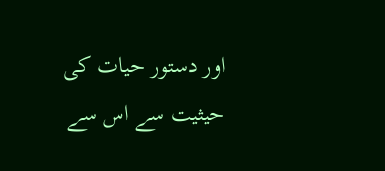اور دستور حیات کی حیثیت سے اس سے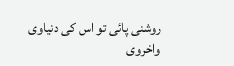روشنی پائی تو اس کی دنیاوی واخروی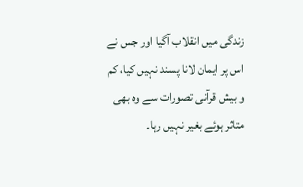زندگی میں انقلاب آگیا اور جس نے اس پر ایمان لانا پسند نہیں کیا، کم و بیش قرآنی تصورات سے وہ بھی متاثر ہوئے بغیر نہیں رہا۔